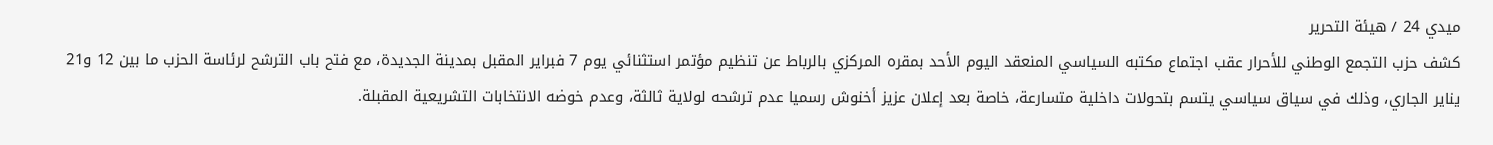ميدي 24 / هيئة التحرير
كشف حزب التجمع الوطني للأحرار عقب اجتماع مكتبه السياسي المنعقد اليوم الأحد بمقره المركزي بالرباط عن تنظيم مؤتمر استثنائي يوم 7 فبراير المقبل بمدينة الجديدة، مع فتح باب الترشح لرئاسة الحزب ما بين 12 و21 يناير الجاري، وذلك في سياق سياسي يتسم بتحولات داخلية متسارعة، خاصة بعد إعلان عزيز أخنوش رسميا عدم ترشحه لولاية ثالثة، وعدم خوضه الانتخابات التشريعية المقبلة.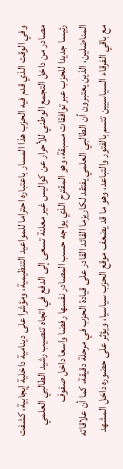وفي الوقت الذي قدم فيه الحزب هذا المسار باعتباره احتراما للمواعيد التنظيمية، ومؤشرا على دينامية داخلية إيجابية، كشفت مصادر من داخل التجمع الوطني للأحرار عن كواليس غير معلنة تسعى إلى الدفع في اتجاه تنصيب رشيد الطالبي العلمي رئيسا جديدا للحزب عبر توافقات مسبقة، وهو المقترح الذي يواجه حسب المصادر نفسها رفضا واسعا داخل صفوف المناضلين، الذين يعتبرون أن الطالبي العلمي يفتقد لكاريزما القائد القادر على قيادة الحزب في مرحلة دقيقة، كما أن علاقاته مع باقي الفرقاء السياسيين تتسم بالفتور والتباعد، وهو ما قد يضعف موقع الحزب سياسيا، ويؤثر على حضوره داخل المشهد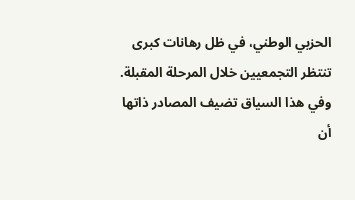الحزبي الوطني، في ظل رهانات كبرى تنتظر التجمعيين خلال المرحلة المقبلة.
وفي هذا السياق تضيف المصادر ذاتها أن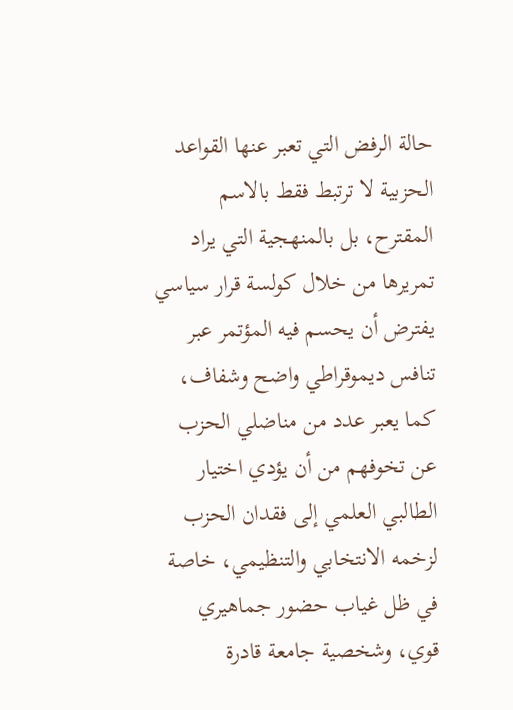حالة الرفض التي تعبر عنها القواعد الحزبية لا ترتبط فقط بالاسم المقترح، بل بالمنهجية التي يراد تمريرها من خلال كولسة قرار سياسي يفترض أن يحسم فيه المؤتمر عبر تنافس ديموقراطي واضح وشفاف، كما يعبر عدد من مناضلي الحزب عن تخوفهم من أن يؤدي اختيار الطالبي العلمي إلى فقدان الحزب لزخمه الانتخابي والتنظيمي، خاصة في ظل غياب حضور جماهيري قوي، وشخصية جامعة قادرة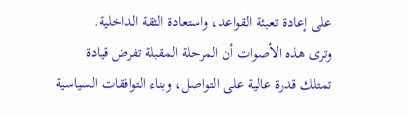على إعادة تعبئة القواعد، واستعادة الثقة الداخلية.
وترى هذه الأصوات أن المرحلة المقبلة تفرض قيادة تمتلك قدرة عالية على التواصل، وبناء التوافقات السياسية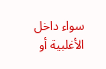سواء داخل الأغلبية أو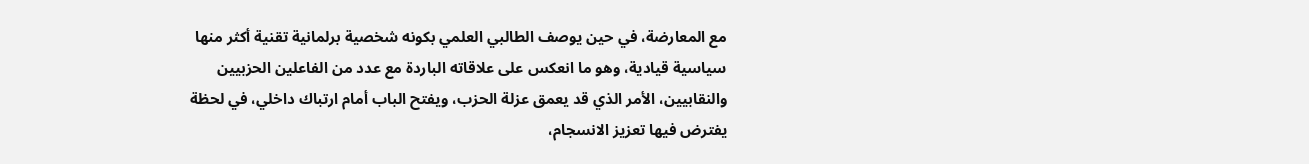مع المعارضة، في حين يوصف الطالبي العلمي بكونه شخصية برلمانية تقنية أكثر منها سياسية قيادية، وهو ما انعكس على علاقاته الباردة مع عدد من الفاعلين الحزبيين والنقابيين، الأمر الذي قد يعمق عزلة الحزب، ويفتح الباب أمام ارتباك داخلي، في لحظة يفترض فيها تعزيز الانسجام،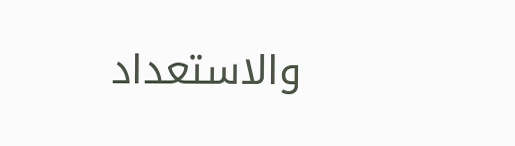والاستعداد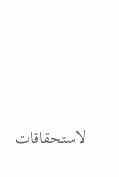لاستحقاقات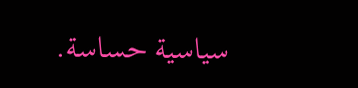سياسية حساسة.